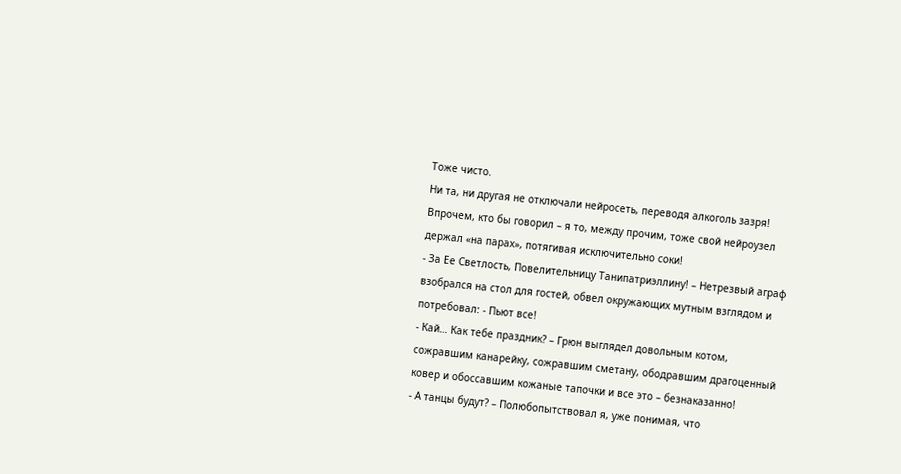Тоже чисто.
Ни та, ни другая не отключали нейросеть, переводя алкоголь зазря!
Впрочем, кто бы говорил – я то, между прочим, тоже свой нейроузел держал «на парах», потягивая исключительно соки!
- За Ее Светлость, Повелительницу Танипатриэллину! – Нетрезвый аграф взобрался на стол для гостей, обвел окружающих мутным взглядом и потребовал: - Пьют все!
- Кай… Как тебе праздник? – Грюн выглядел довольным котом, сожравшим канарейку, сожравшим сметану, ободравшим драгоценный ковер и обоссавшим кожаные тапочки и все это – безнаказанно!
- А танцы будут? – Полюбопытствовал я, уже понимая, что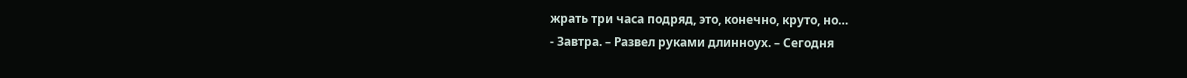жрать три часа подряд, это, конечно, круто, но…
- Завтра. – Развел руками длинноух. – Сегодня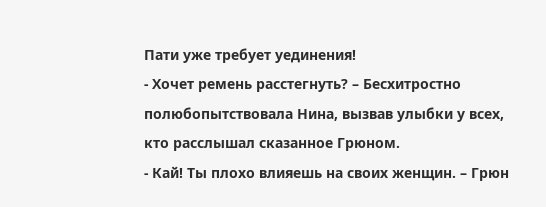Пати уже требует уединения!
- Хочет ремень расстегнуть? – Бесхитростно полюбопытствовала Нина, вызвав улыбки у всех, кто расслышал сказанное Грюном.
- Кай! Ты плохо влияешь на своих женщин. – Грюн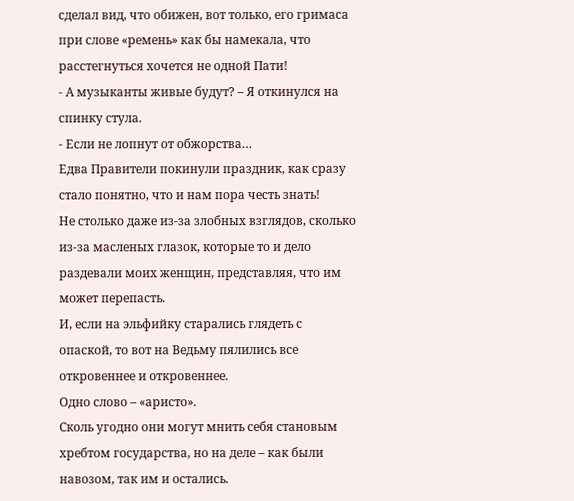сделал вид, что обижен, вот только, его гримаса при слове «ремень» как бы намекала, что расстегнуться хочется не одной Пати!
- А музыканты живые будут? – Я откинулся на спинку стула.
- Если не лопнут от обжорства…
Едва Правители покинули праздник, как сразу стало понятно, что и нам пора честь знать!
Не столько даже из-за злобных взглядов, сколько из-за масленых глазок, которые то и дело раздевали моих женщин, представляя, что им может перепасть.
И, если на эльфийку старались глядеть с опаской, то вот на Ведьму пялились все откровеннее и откровеннее.
Одно слово – «аристо».
Сколь угодно они могут мнить себя становым хребтом государства, но на деле – как были навозом, так им и остались.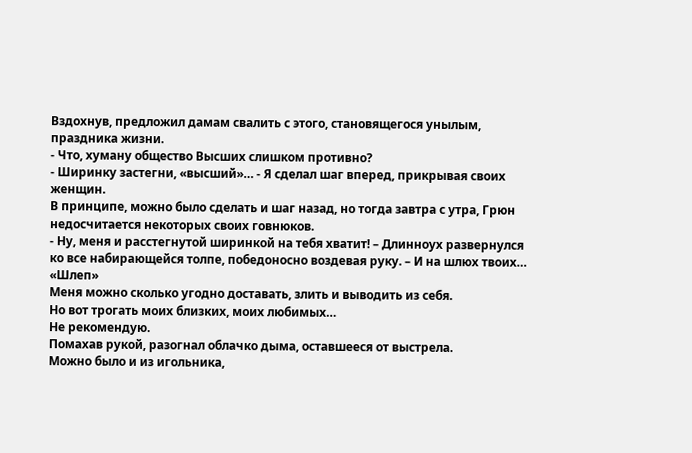Вздохнув, предложил дамам свалить с этого, становящегося унылым, праздника жизни.
- Что, хуману общество Высших слишком противно?
- Ширинку застегни, «высший»… - Я сделал шаг вперед, прикрывая своих женщин.
В принципе, можно было сделать и шаг назад, но тогда завтра с утра, Грюн недосчитается некоторых своих говнюков.
- Ну, меня и расстегнутой ширинкой на тебя хватит! – Длинноух развернулся ко все набирающейся толпе, победоносно воздевая руку. – И на шлюх твоих…
«Шлеп»
Меня можно сколько угодно доставать, злить и выводить из себя.
Но вот трогать моих близких, моих любимых…
Не рекомендую.
Помахав рукой, разогнал облачко дыма, оставшееся от выстрела.
Можно было и из игольника,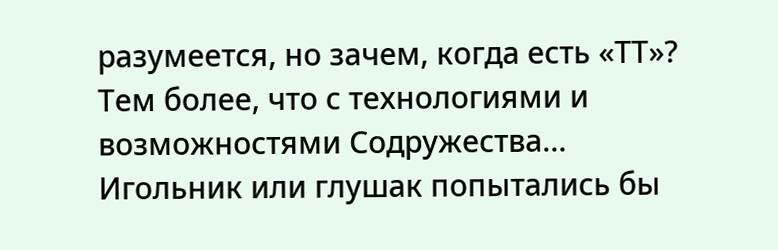разумеется, но зачем, когда есть «ТТ»?
Тем более, что с технологиями и возможностями Содружества…
Игольник или глушак попытались бы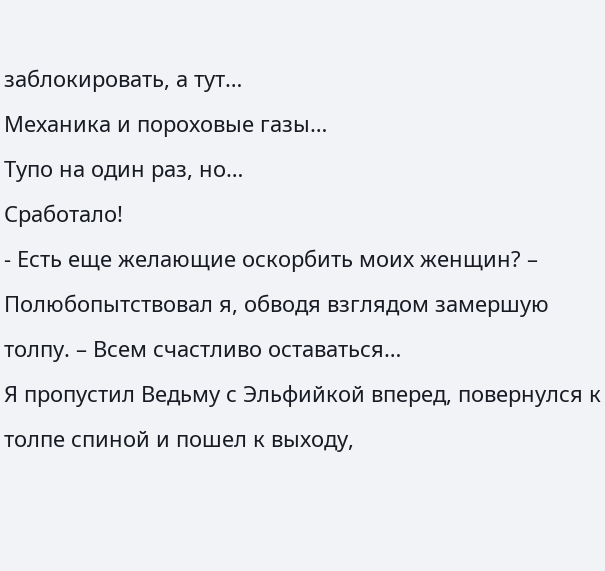заблокировать, а тут…
Механика и пороховые газы…
Тупо на один раз, но…
Сработало!
- Есть еще желающие оскорбить моих женщин? – Полюбопытствовал я, обводя взглядом замершую толпу. – Всем счастливо оставаться…
Я пропустил Ведьму с Эльфийкой вперед, повернулся к толпе спиной и пошел к выходу,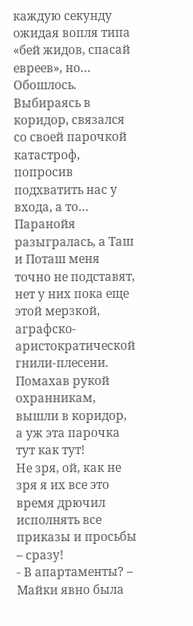каждую секунду ожидая вопля типа «бей жидов, спасай евреев», но…
Обошлось.
Выбираясь в коридор, связался со своей парочкой катастроф, попросив подхватить нас у входа, а то…
Паранойя разыгралась, а Таш и Поташ меня точно не подставят, нет у них пока еще этой мерзкой, аграфско-аристократической гнили-плесени.
Помахав рукой охранникам, вышли в коридор, а уж эта парочка тут как тут!
Не зря, ой, как не зря я их все это время дрючил исполнять все приказы и просьбы – сразу!
- В апартаменты? – Майки явно была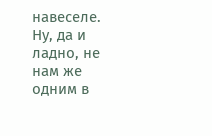навеселе.
Ну, да и ладно, не нам же одним в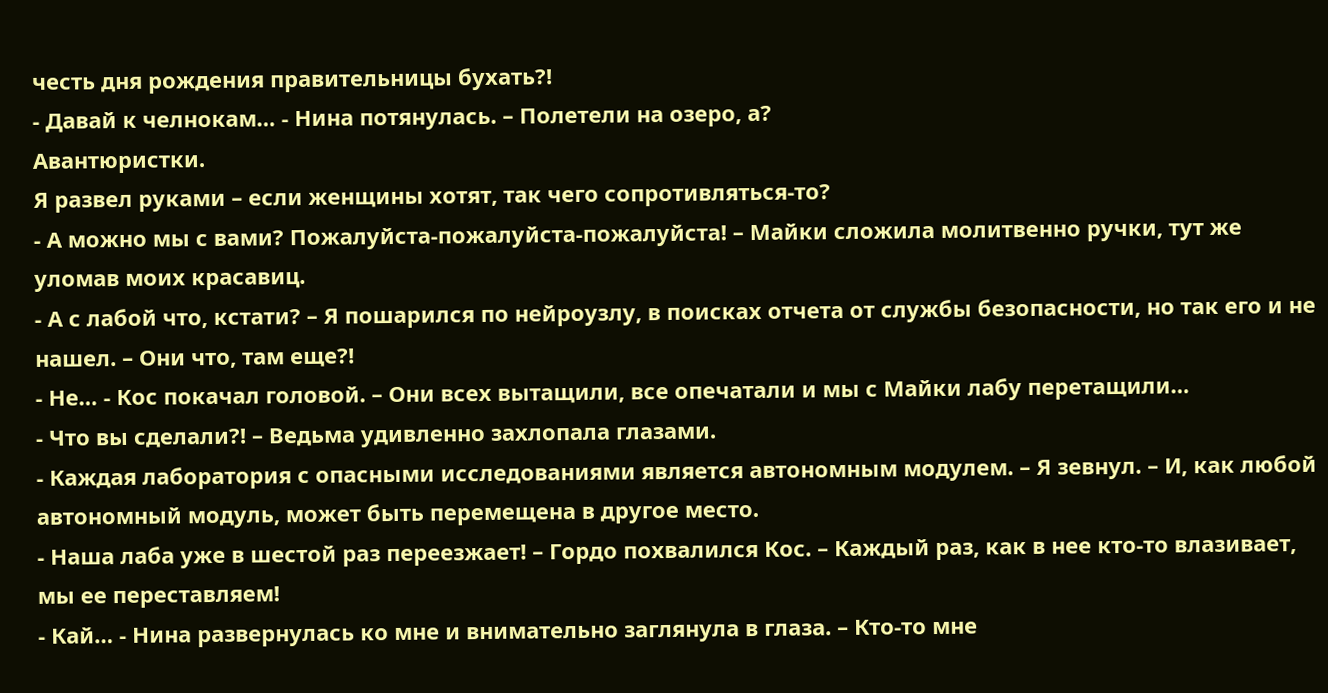честь дня рождения правительницы бухать?!
- Давай к челнокам… - Нина потянулась. – Полетели на озеро, а?
Авантюристки.
Я развел руками – если женщины хотят, так чего сопротивляться-то?
- А можно мы с вами? Пожалуйста-пожалуйста-пожалуйста! – Майки сложила молитвенно ручки, тут же уломав моих красавиц.
- А с лабой что, кстати? – Я пошарился по нейроузлу, в поисках отчета от службы безопасности, но так его и не нашел. – Они что, там еще?!
- Не… - Кос покачал головой. – Они всех вытащили, все опечатали и мы с Майки лабу перетащили…
- Что вы сделали?! – Ведьма удивленно захлопала глазами.
- Каждая лаборатория с опасными исследованиями является автономным модулем. – Я зевнул. – И, как любой автономный модуль, может быть перемещена в другое место.
- Наша лаба уже в шестой раз переезжает! – Гордо похвалился Кос. – Каждый раз, как в нее кто-то влазивает, мы ее переставляем!
- Кай… - Нина развернулась ко мне и внимательно заглянула в глаза. – Кто-то мне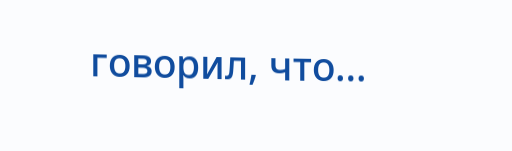говорил, что…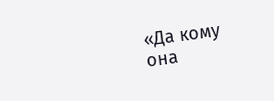«Да кому она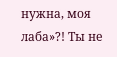нужна, моя лаба»?! Ты не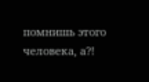помнишь этого человека, а?!